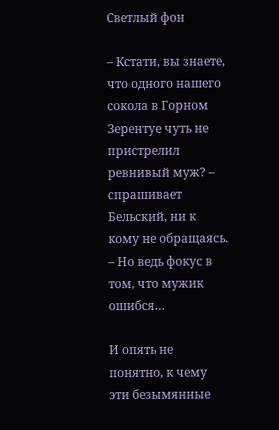Светлый фон

– Кстати, вы знаете, что одного нашего сокола в Горном Зерентуе чуть не пристрелил ревнивый муж? – спрашивает Бельский, ни к кому не обращаясь. – Но ведь фокус в том, что мужик ошибся…

И опять не понятно, к чему эти безымянные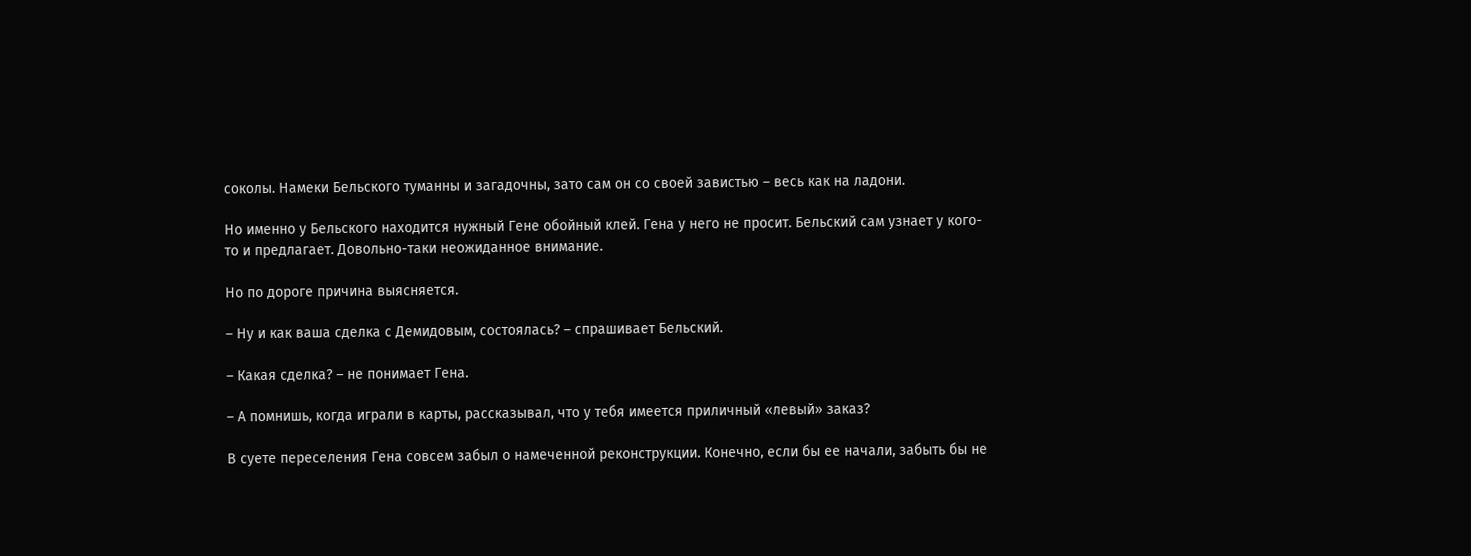соколы. Намеки Бельского туманны и загадочны, зато сам он со своей завистью – весь как на ладони.

Но именно у Бельского находится нужный Гене обойный клей. Гена у него не просит. Бельский сам узнает у кого-то и предлагает. Довольно-таки неожиданное внимание.

Но по дороге причина выясняется.

– Ну и как ваша сделка с Демидовым, состоялась? – спрашивает Бельский.

– Какая сделка? – не понимает Гена.

– А помнишь, когда играли в карты, рассказывал, что у тебя имеется приличный «левый» заказ?

В суете переселения Гена совсем забыл о намеченной реконструкции. Конечно, если бы ее начали, забыть бы не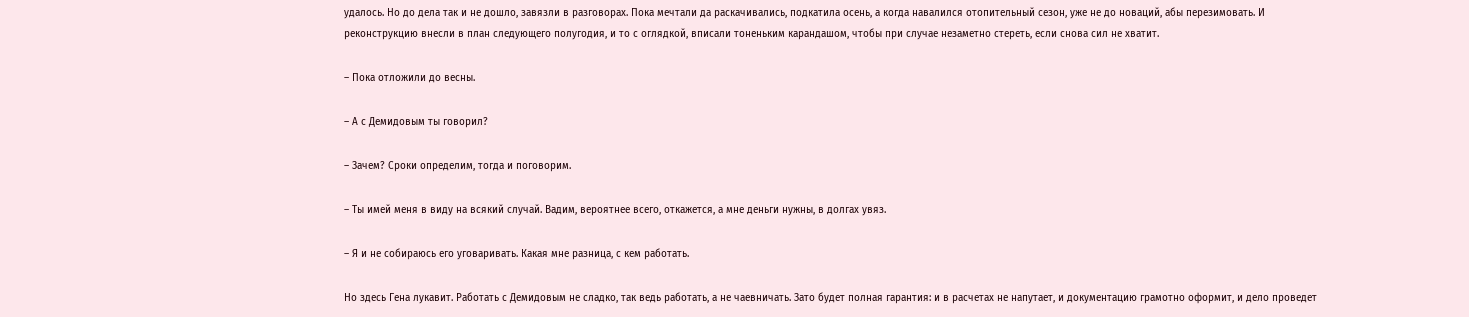удалось. Но до дела так и не дошло, завязли в разговорах. Пока мечтали да раскачивались, подкатила осень, а когда навалился отопительный сезон, уже не до новаций, абы перезимовать. И реконструкцию внесли в план следующего полугодия, и то с оглядкой, вписали тоненьким карандашом, чтобы при случае незаметно стереть, если снова сил не хватит.

– Пока отложили до весны.

– А с Демидовым ты говорил?

– Зачем? Сроки определим, тогда и поговорим.

– Ты имей меня в виду на всякий случай. Вадим, вероятнее всего, откажется, а мне деньги нужны, в долгах увяз.

– Я и не собираюсь его уговаривать. Какая мне разница, с кем работать.

Но здесь Гена лукавит. Работать с Демидовым не сладко, так ведь работать, а не чаевничать. Зато будет полная гарантия: и в расчетах не напутает, и документацию грамотно оформит, и дело проведет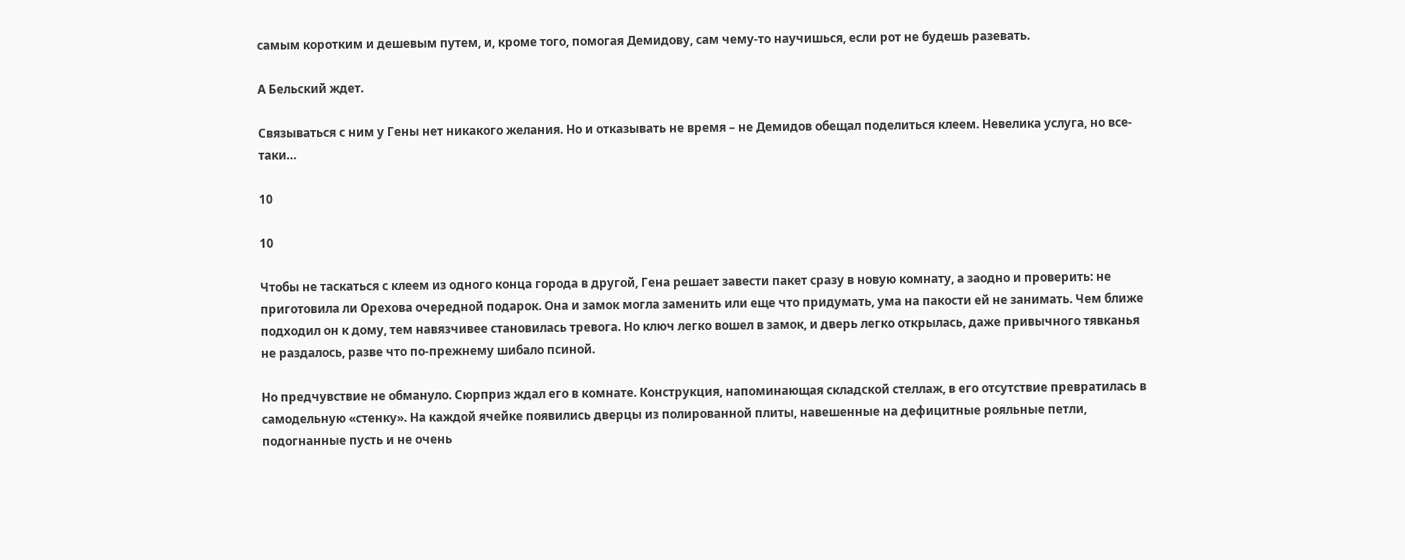самым коротким и дешевым путем, и, кроме того, помогая Демидову, сам чему-то научишься, если рот не будешь разевать.

А Бельский ждет.

Связываться с ним у Гены нет никакого желания. Но и отказывать не время – не Демидов обещал поделиться клеем. Невелика услуга, но все-таки…

10

10

Чтобы не таскаться с клеем из одного конца города в другой, Гена решает завести пакет сразу в новую комнату, а заодно и проверить: не приготовила ли Орехова очередной подарок. Она и замок могла заменить или еще что придумать, ума на пакости ей не занимать. Чем ближе подходил он к дому, тем навязчивее становилась тревога. Но ключ легко вошел в замок, и дверь легко открылась, даже привычного тявканья не раздалось, разве что по-прежнему шибало псиной.

Но предчувствие не обмануло. Сюрприз ждал его в комнате. Конструкция, напоминающая складской стеллаж, в его отсутствие превратилась в самодельную «стенку». На каждой ячейке появились дверцы из полированной плиты, навешенные на дефицитные рояльные петли, подогнанные пусть и не очень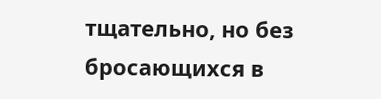тщательно, но без бросающихся в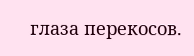глаза перекосов.